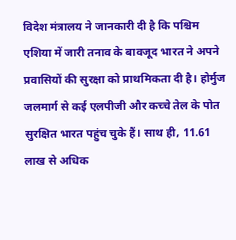विदेश मंत्रालय ने जानकारी दी है कि पश्चिम एशिया में जारी तनाव के बावजूद भारत ने अपने प्रवासियों की सुरक्षा को प्राथमिकता दी है। होर्मुज जलमार्ग से कई एलपीजी और कच्चे तेल के पोत सुरक्षित भारत पहुंच चुके हैं। साथ ही, 11.61 लाख से अधिक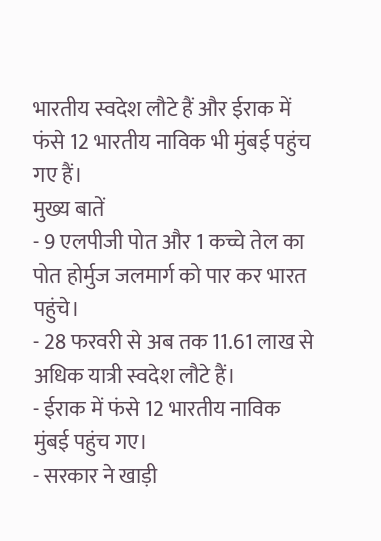भारतीय स्वदेश लौटे हैं और ईराक में फंसे 12 भारतीय नाविक भी मुंबई पहुंच गए हैं।
मुख्य बातें
- 9 एलपीजी पोत और 1 कच्चे तेल का पोत होर्मुज जलमार्ग को पार कर भारत पहुंचे।
- 28 फरवरी से अब तक 11.61 लाख से अधिक यात्री स्वदेश लौटे हैं।
- ईराक में फंसे 12 भारतीय नाविक मुंबई पहुंच गए।
- सरकार ने खाड़ी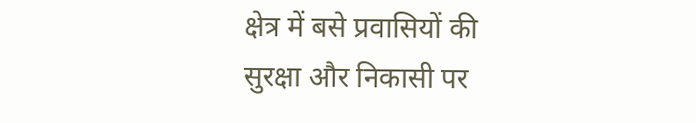क्षेत्र में बसे प्रवासियों की सुरक्षा और निकासी पर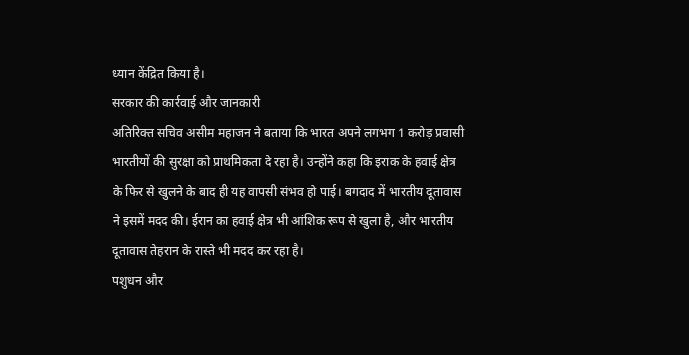ध्यान केंद्रित किया है।
सरकार की कार्रवाई और जानकारी
अतिरिक्त सचिव असीम महाजन ने बताया कि भारत अपने लगभग 1 करोड़ प्रवासी भारतीयों की सुरक्षा को प्राथमिकता दे रहा है। उन्होंने कहा कि इराक के हवाई क्षेत्र के फिर से खुलने के बाद ही यह वापसी संभव हो पाई। बगदाद में भारतीय दूतावास ने इसमें मदद की। ईरान का हवाई क्षेत्र भी आंशिक रूप से खुला है, और भारतीय दूतावास तेहरान के रास्ते भी मदद कर रहा है।
पशुधन और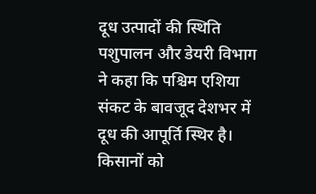दूध उत्पादों की स्थिति
पशुपालन और डेयरी विभाग ने कहा कि पश्चिम एशिया संकट के बावजूद देशभर में दूध की आपूर्ति स्थिर है। किसानों को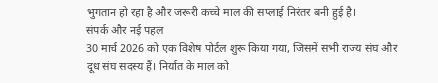भुगतान हो रहा है और जरूरी कच्चे माल की सप्लाई निरंतर बनी हुई है।
संपर्क और नई पहल
30 मार्च 2026 को एक विशेष पोर्टल शुरू किया गया, जिसमें सभी राज्य संघ और दूध संघ सदस्य हैं। निर्यात के माल को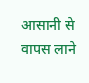आसानी से वापस लाने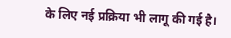के लिए नई प्रक्रिया भी लागू की गई है।